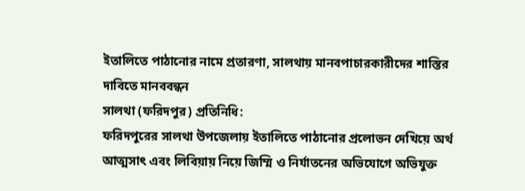ইতালিতে পাঠানোর নামে প্রতারণা, সালথায় মানবপাচারকারীদের শাস্তির দাবিতে মানববন্ধন
সালথা (ফরিদপুর) প্রতিনিধি:
ফরিদপুরের সালথা উপজেলায় ইতালিতে পাঠানোর প্রলোভন দেখিয়ে অর্থ আত্মসাৎ এবং লিবিয়ায় নিয়ে জিম্মি ও নির্যাতনের অভিযোগে অভিযুক্ত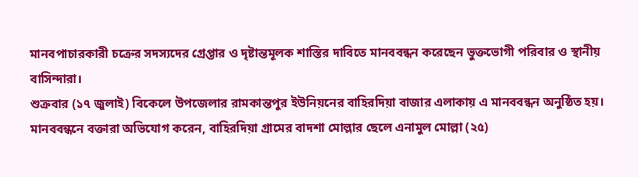মানবপাচারকারী চক্রের সদস্যদের গ্রেপ্তার ও দৃষ্টান্তমূলক শাস্তির দাবিতে মানববন্ধন করেছেন ভুক্তভোগী পরিবার ও স্থানীয় বাসিন্দারা।
শুক্রবার (১৭ জুলাই) বিকেলে উপজেলার রামকান্তপুর ইউনিয়নের বাহিরদিয়া বাজার এলাকায় এ মানববন্ধন অনুষ্ঠিত হয়।
মানববন্ধনে বক্তারা অভিযোগ করেন, বাহিরদিয়া গ্রামের বাদশা মোল্লার ছেলে এনামুল মোল্লা (২৫)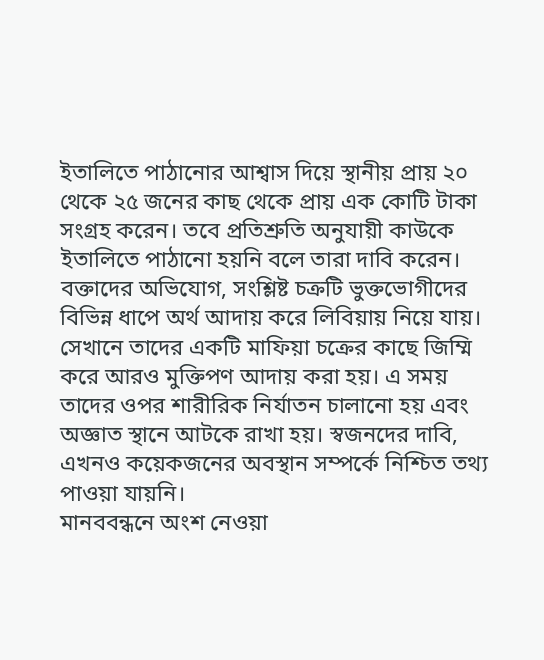ইতালিতে পাঠানোর আশ্বাস দিয়ে স্থানীয় প্রায় ২০ থেকে ২৫ জনের কাছ থেকে প্রায় এক কোটি টাকা সংগ্রহ করেন। তবে প্রতিশ্রুতি অনুযায়ী কাউকে ইতালিতে পাঠানো হয়নি বলে তারা দাবি করেন।
বক্তাদের অভিযোগ, সংশ্লিষ্ট চক্রটি ভুক্তভোগীদের বিভিন্ন ধাপে অর্থ আদায় করে লিবিয়ায় নিয়ে যায়। সেখানে তাদের একটি মাফিয়া চক্রের কাছে জিম্মি করে আরও মুক্তিপণ আদায় করা হয়। এ সময় তাদের ওপর শারীরিক নির্যাতন চালানো হয় এবং অজ্ঞাত স্থানে আটকে রাখা হয়। স্বজনদের দাবি, এখনও কয়েকজনের অবস্থান সম্পর্কে নিশ্চিত তথ্য পাওয়া যায়নি।
মানববন্ধনে অংশ নেওয়া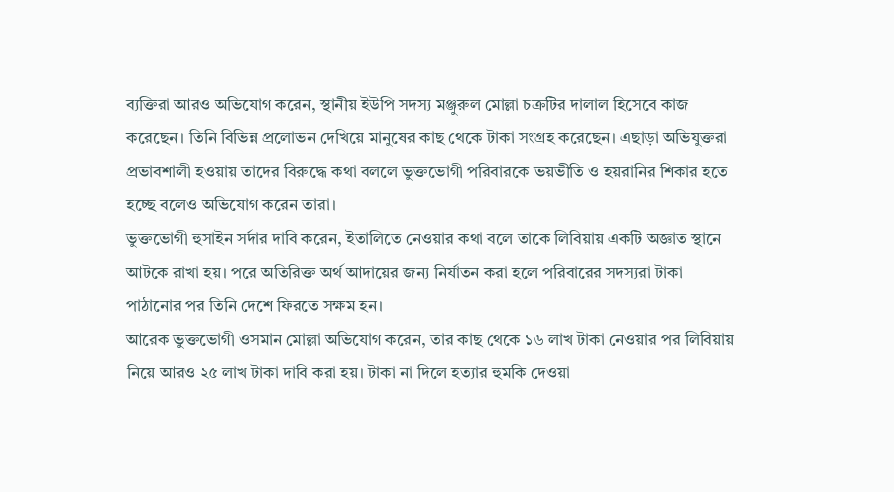ব্যক্তিরা আরও অভিযোগ করেন, স্থানীয় ইউপি সদস্য মঞ্জুরুল মোল্লা চক্রটির দালাল হিসেবে কাজ করেছেন। তিনি বিভিন্ন প্রলোভন দেখিয়ে মানুষের কাছ থেকে টাকা সংগ্রহ করেছেন। এছাড়া অভিযুক্তরা প্রভাবশালী হওয়ায় তাদের বিরুদ্ধে কথা বললে ভুক্তভোগী পরিবারকে ভয়ভীতি ও হয়রানির শিকার হতে হচ্ছে বলেও অভিযোগ করেন তারা।
ভুক্তভোগী হুসাইন সর্দার দাবি করেন, ইতালিতে নেওয়ার কথা বলে তাকে লিবিয়ায় একটি অজ্ঞাত স্থানে আটকে রাখা হয়। পরে অতিরিক্ত অর্থ আদায়ের জন্য নির্যাতন করা হলে পরিবারের সদস্যরা টাকা পাঠানোর পর তিনি দেশে ফিরতে সক্ষম হন।
আরেক ভুক্তভোগী ওসমান মোল্লা অভিযোগ করেন, তার কাছ থেকে ১৬ লাখ টাকা নেওয়ার পর লিবিয়ায় নিয়ে আরও ২৫ লাখ টাকা দাবি করা হয়। টাকা না দিলে হত্যার হুমকি দেওয়া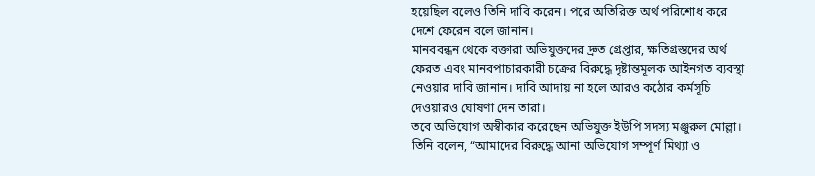হয়েছিল বলেও তিনি দাবি করেন। পরে অতিরিক্ত অর্থ পরিশোধ করে দেশে ফেরেন বলে জানান।
মানববন্ধন থেকে বক্তারা অভিযুক্তদের দ্রুত গ্রেপ্তার, ক্ষতিগ্রস্তদের অর্থ ফেরত এবং মানবপাচারকারী চক্রের বিরুদ্ধে দৃষ্টান্তমূলক আইনগত ব্যবস্থা নেওয়ার দাবি জানান। দাবি আদায় না হলে আরও কঠোর কর্মসূচি দেওয়ারও ঘোষণা দেন তারা।
তবে অভিযোগ অস্বীকার করেছেন অভিযুক্ত ইউপি সদস্য মঞ্জুরুল মোল্লা। তিনি বলেন, “আমাদের বিরুদ্ধে আনা অভিযোগ সম্পূর্ণ মিথ্যা ও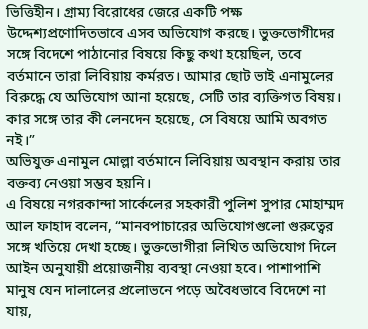ভিত্তিহীন। গ্রাম্য বিরোধের জেরে একটি পক্ষ উদ্দেশ্যপ্রণোদিতভাবে এসব অভিযোগ করছে। ভুক্তভোগীদের সঙ্গে বিদেশে পাঠানোর বিষয়ে কিছু কথা হয়েছিল, তবে বর্তমানে তারা লিবিয়ায় কর্মরত। আমার ছোট ভাই এনামুলের বিরুদ্ধে যে অভিযোগ আনা হয়েছে, সেটি তার ব্যক্তিগত বিষয়। কার সঙ্গে তার কী লেনদেন হয়েছে, সে বিষয়ে আমি অবগত নই।”
অভিযুক্ত এনামুল মোল্লা বর্তমানে লিবিয়ায় অবস্থান করায় তার বক্তব্য নেওয়া সম্ভব হয়নি।
এ বিষয়ে নগরকান্দা সার্কেলের সহকারী পুলিশ সুপার মোহাম্মদ আল ফাহাদ বলেন, “মানবপাচারের অভিযোগগুলো গুরুত্বের সঙ্গে খতিয়ে দেখা হচ্ছে। ভুক্তভোগীরা লিখিত অভিযোগ দিলে আইন অনুযায়ী প্রয়োজনীয় ব্যবস্থা নেওয়া হবে। পাশাপাশি মানুষ যেন দালালের প্রলোভনে পড়ে অবৈধভাবে বিদেশে না যায়,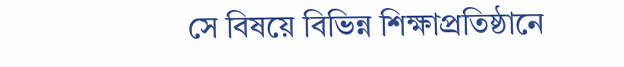সে বিষয়ে বিভিন্ন শিক্ষাপ্রতিষ্ঠানে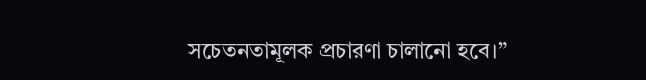সচেতনতামূলক প্রচারণা চালানো হবে।”